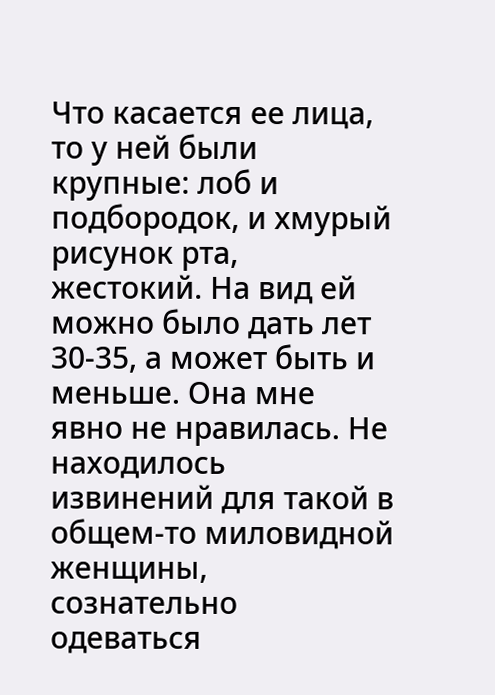Что касается ее лица, то у ней были крупные: лоб и подбородок, и хмурый рисунок рта, жестокий. На вид ей можно было дать лет 30-35, а может быть и меньше. Она мне явно не нравилась. Не находилось извинений для такой в общем-то миловидной женщины, сознательно одеваться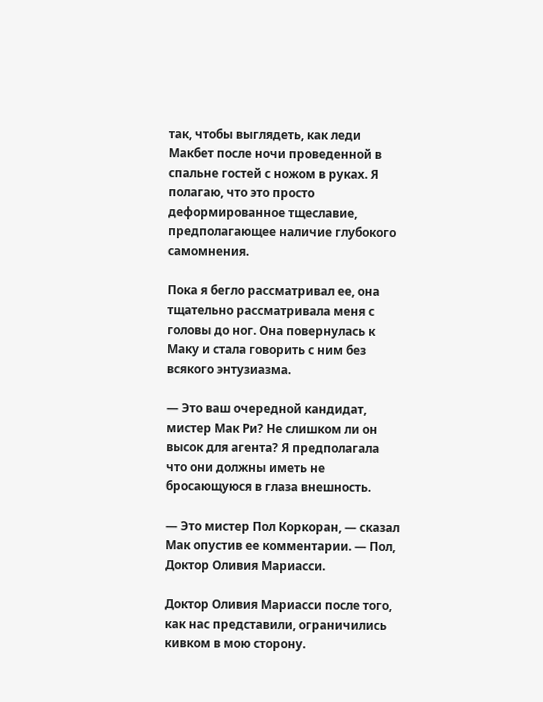так, чтобы выглядеть, как леди Макбет после ночи проведенной в спальне гостей с ножом в руках. Я полагаю, что это просто деформированное тщеславие, предполагающее наличие глубокого самомнения.

Пока я бегло рассматривал ее, она тщательно рассматривала меня с головы до ног. Она повернулась к Маку и стала говорить с ним без всякого энтузиазма.

— Это ваш очередной кандидат, мистер Мак Ри? Не слишком ли он высок для агента? Я предполагала что они должны иметь не бросающуюся в глаза внешность.

— Это мистер Пол Коркоран, — сказал Мак опустив ее комментарии. — Пол, Доктор Оливия Мариасси.

Доктор Оливия Мариасси после того, как нас представили, ограничились кивком в мою сторону.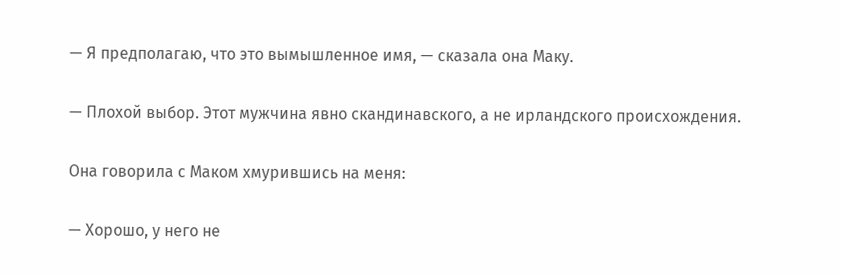— Я предполагаю, что это вымышленное имя, — сказала она Маку.

— Плохой выбор. Этот мужчина явно скандинавского, а не ирландского происхождения.

Она говорила с Маком хмурившись на меня:

— Хорошо, у него не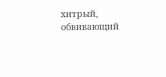хитрый, обвивающий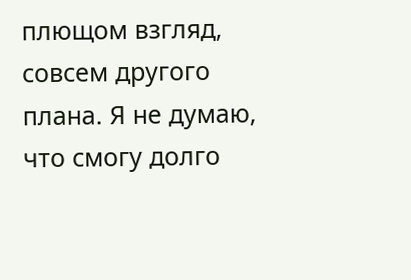плющом взгляд, совсем другого плана. Я не думаю, что смогу долго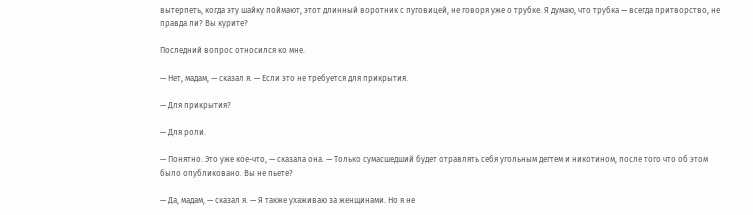вытерпеть, когда эту шайку поймают, этот длинный воротник с пуговицей, не говоря уже о трубке. Я думаю, что трубка — всегда притворство, не правда ли? Вы курите?

Последний вопрос относился ко мне.

— Нет, мадам, — сказал я. — Если это не требуется для прикрытия.

— Для прикрытия?

— Для роли.

— Понятно. Это уже кое-что, — сказала она. — Только сумасшедший будет отравлять себя угольным дегтем и никотином, после того что об этом было опубликовано. Вы не пьете?

— Да, мадам, — сказал я. — Я также ухаживаю за женщинами. Но я не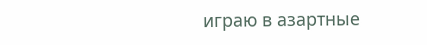играю в азартные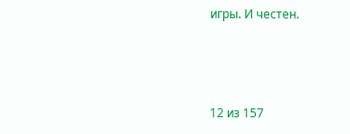игры. И честен.



12 из 157